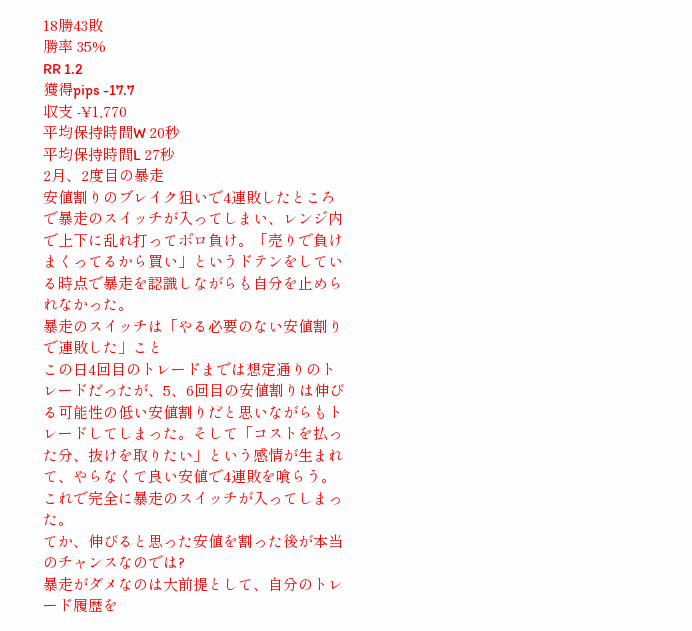18勝43敗
勝率 35%
RR 1.2
獲得pips -17.7
収支 -¥1,770
平均保持時間W 20秒
平均保持時間L 27秒
2月、2度目の暴走
安値割りのブレイク狙いで4連敗したところで暴走のスイッチが入ってしまい、レンジ内で上下に乱れ打ってボロ負け。「売りで負けまくってるから買い」というドテンをしている時点で暴走を認識しながらも自分を止められなかった。
暴走のスイッチは「やる必要のない安値割りで連敗した」こと
この日4回目のトレードまでは想定通りのトレードだったが、5、6回目の安値割りは伸びる可能性の低い安値割りだと思いながらもトレードしてしまった。そして「コストを払った分、抜けを取りたい」という感情が生まれて、やらなくて良い安値で4連敗を喰らう。これで完全に暴走のスイッチが入ってしまった。
てか、伸びると思った安値を割った後が本当のチャンスなのでは?
暴走がダメなのは大前提として、自分のトレード履歴を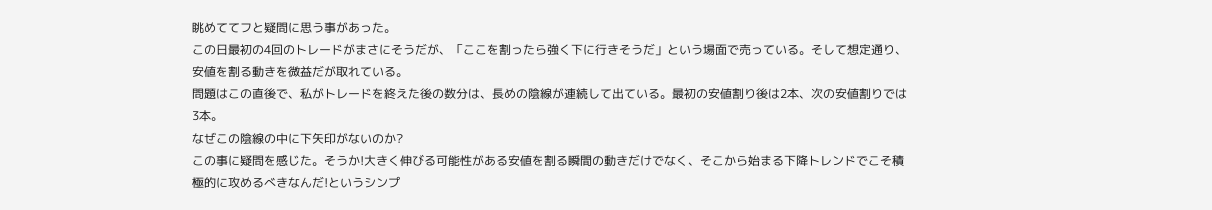眺めててフと疑問に思う事があった。
この日最初の4回のトレードがまさにそうだが、「ここを割ったら強く下に行きそうだ」という場面で売っている。そして想定通り、安値を割る動きを微益だが取れている。
問題はこの直後で、私がトレードを終えた後の数分は、長めの陰線が連続して出ている。最初の安値割り後は2本、次の安値割りでは3本。
なぜこの陰線の中に下矢印がないのか?
この事に疑問を感じた。そうか!大きく伸びる可能性がある安値を割る瞬間の動きだけでなく、そこから始まる下降トレンドでこそ積極的に攻めるべきなんだ!というシンプ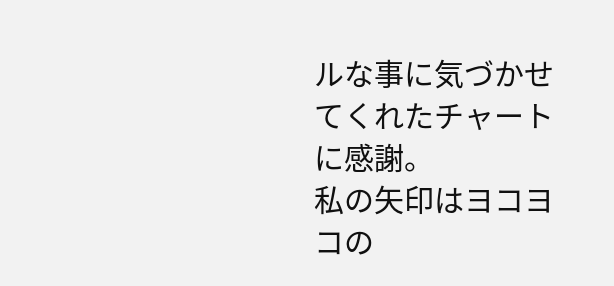ルな事に気づかせてくれたチャートに感謝。
私の矢印はヨコヨコの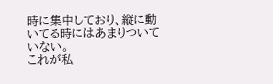時に集中しており、縦に動いてる時にはあまりついていない。
これが私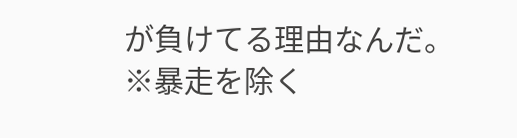が負けてる理由なんだ。
※暴走を除く